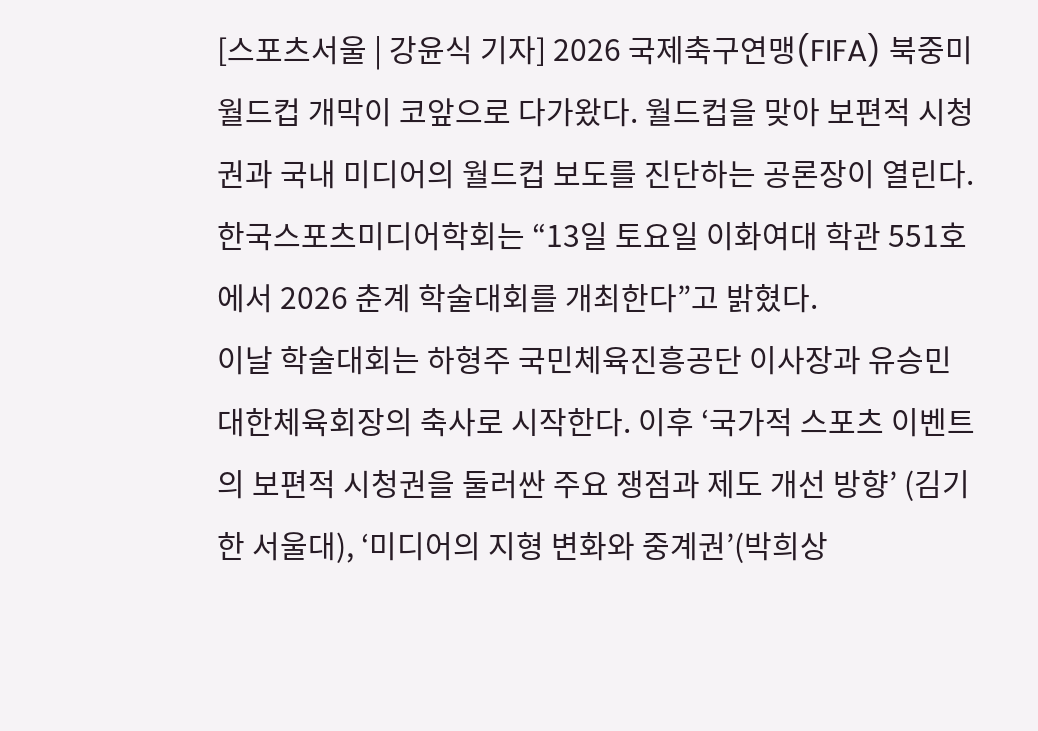[스포츠서울 | 강윤식 기자] 2026 국제축구연맹(FIFA) 북중미 월드컵 개막이 코앞으로 다가왔다. 월드컵을 맞아 보편적 시청권과 국내 미디어의 월드컵 보도를 진단하는 공론장이 열린다.
한국스포츠미디어학회는 “13일 토요일 이화여대 학관 551호에서 2026 춘계 학술대회를 개최한다”고 밝혔다.
이날 학술대회는 하형주 국민체육진흥공단 이사장과 유승민 대한체육회장의 축사로 시작한다. 이후 ‘국가적 스포츠 이벤트의 보편적 시청권을 둘러싼 주요 쟁점과 제도 개선 방향’ (김기한 서울대), ‘미디어의 지형 변화와 중계권’(박희상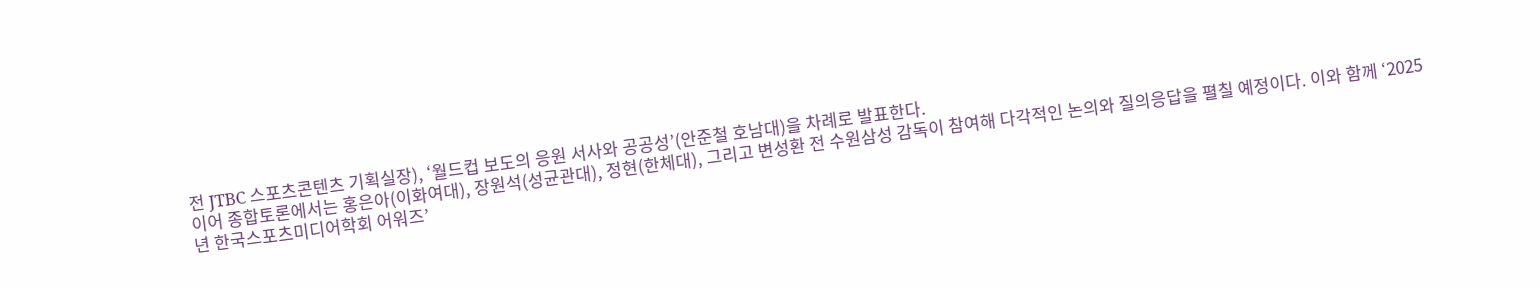전 JTBC 스포츠콘텐츠 기획실장), ‘월드컵 보도의 응원 서사와 공공성’(안준철 호남대)을 차례로 발표한다.
이어 종합토론에서는 홍은아(이화여대), 장원석(성균관대), 정현(한체대), 그리고 변성환 전 수원삼성 감독이 참여해 다각적인 논의와 질의응답을 펼칠 예정이다. 이와 함께 ‘2025년 한국스포츠미디어학회 어워즈’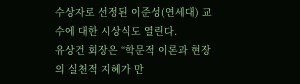수상자로 선정된 이준성(연세대) 교수에 대한 시상식도 열린다.
유상건 회장은 “학문적 이론과 현장의 실천적 지혜가 만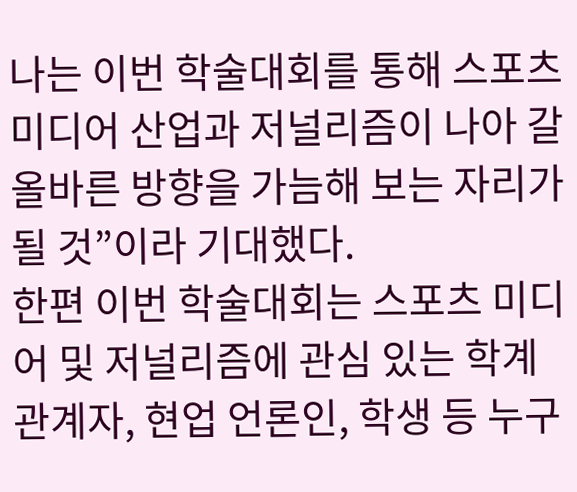나는 이번 학술대회를 통해 스포츠 미디어 산업과 저널리즘이 나아 갈 올바른 방향을 가늠해 보는 자리가 될 것”이라 기대했다.
한편 이번 학술대회는 스포츠 미디어 및 저널리즘에 관심 있는 학계 관계자, 현업 언론인, 학생 등 누구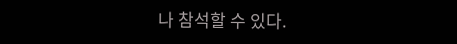나 참석할 수 있다.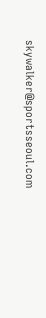skywalker@sportsseoul.com